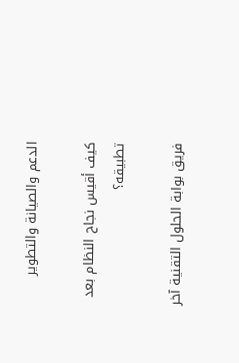الدعم والصيانة والتطوير

كيف أقيس نجاح النظام بعد تطبيقه؟

فريق بوابة الحلول التقنية آخر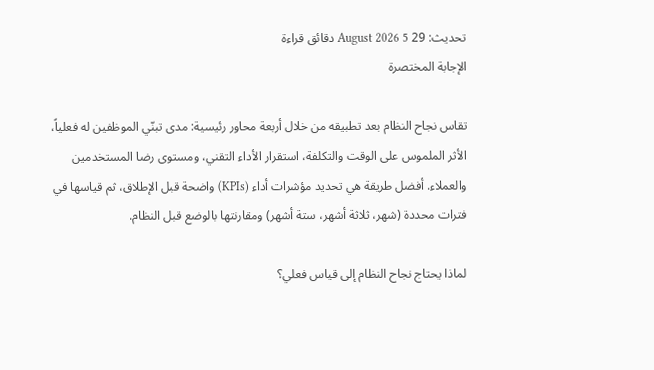تحديث: 29 August 2026 5 دقائق قراءة
الإجابة المختصرة

تقاس نجاح النظام بعد تطبيقه من خلال أربعة محاور رئيسية: مدى تبنّي الموظفين له فعلياً، الأثر الملموس على الوقت والتكلفة، استقرار الأداء التقني، ومستوى رضا المستخدمين والعملاء. أفضل طريقة هي تحديد مؤشرات أداء (KPIs) واضحة قبل الإطلاق، ثم قياسها في فترات محددة (شهر، ثلاثة أشهر، ستة أشهر) ومقارنتها بالوضع قبل النظام.

لماذا يحتاج نجاح النظام إلى قياس فعلي؟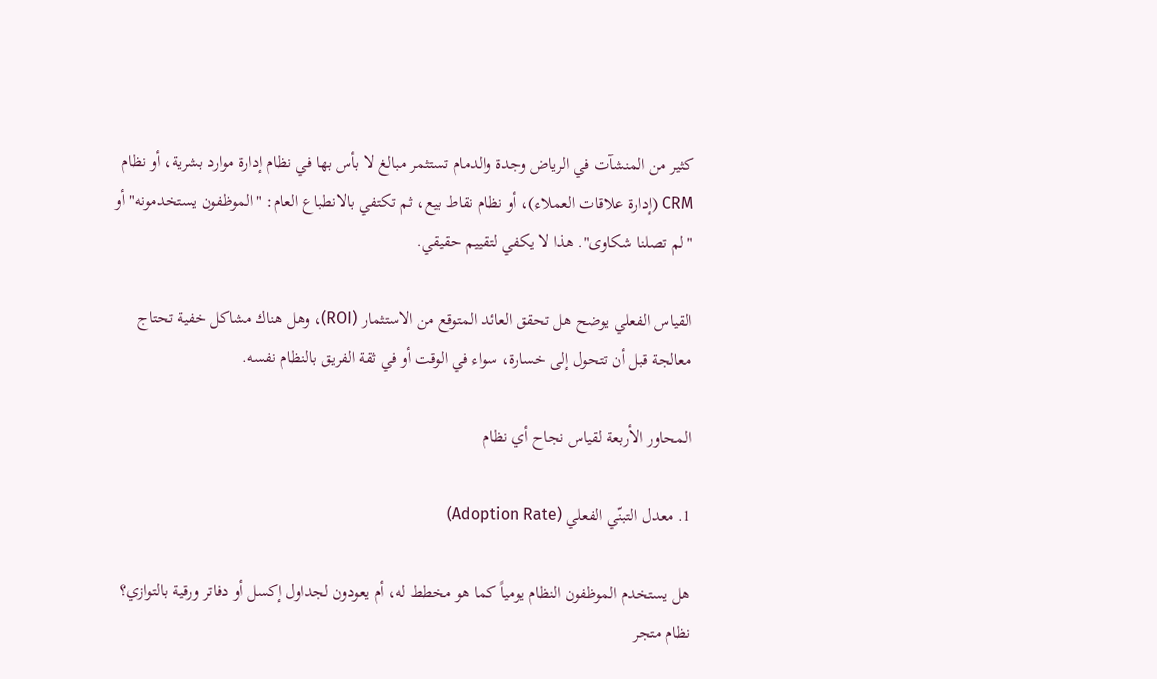كثير من المنشآت في الرياض وجدة والدمام تستثمر مبالغ لا بأس بها في نظام إدارة موارد بشرية، أو نظام CRM (إدارة علاقات العملاء)، أو نظام نقاط بيع، ثم تكتفي بالانطباع العام: "الموظفون يستخدمونه" أو "لم تصلنا شكاوى". هذا لا يكفي لتقييم حقيقي.

القياس الفعلي يوضح هل تحقق العائد المتوقع من الاستثمار (ROI)، وهل هناك مشاكل خفية تحتاج معالجة قبل أن تتحول إلى خسارة، سواء في الوقت أو في ثقة الفريق بالنظام نفسه.

المحاور الأربعة لقياس نجاح أي نظام

1. معدل التبنّي الفعلي (Adoption Rate)

هل يستخدم الموظفون النظام يومياً كما هو مخطط له، أم يعودون لجداول إكسل أو دفاتر ورقية بالتوازي؟ نظام متجر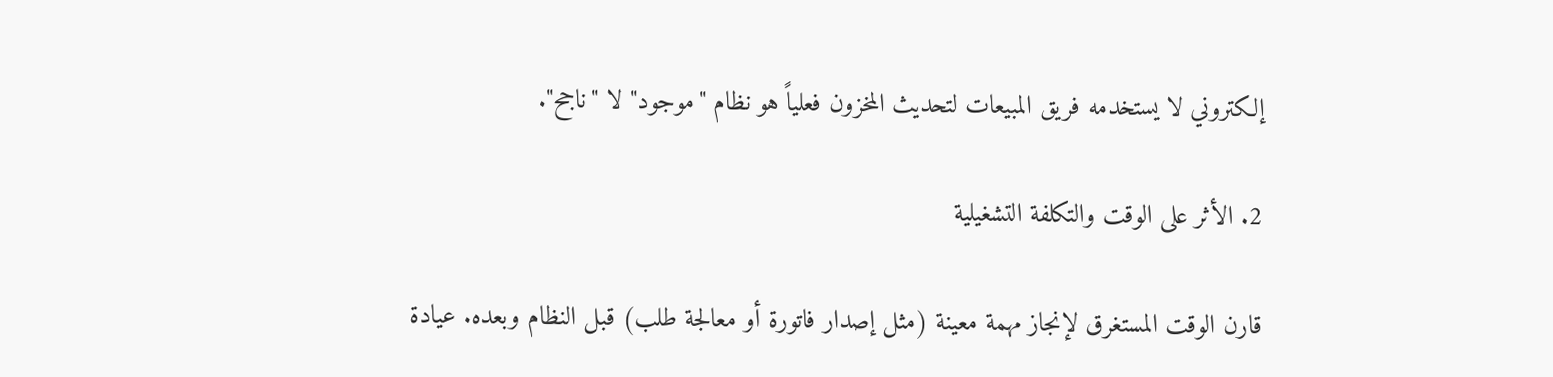إلكتروني لا يستخدمه فريق المبيعات لتحديث المخزون فعلياً هو نظام "موجود" لا "ناجح".

2. الأثر على الوقت والتكلفة التشغيلية

قارن الوقت المستغرق لإنجاز مهمة معينة (مثل إصدار فاتورة أو معالجة طلب) قبل النظام وبعده. عيادة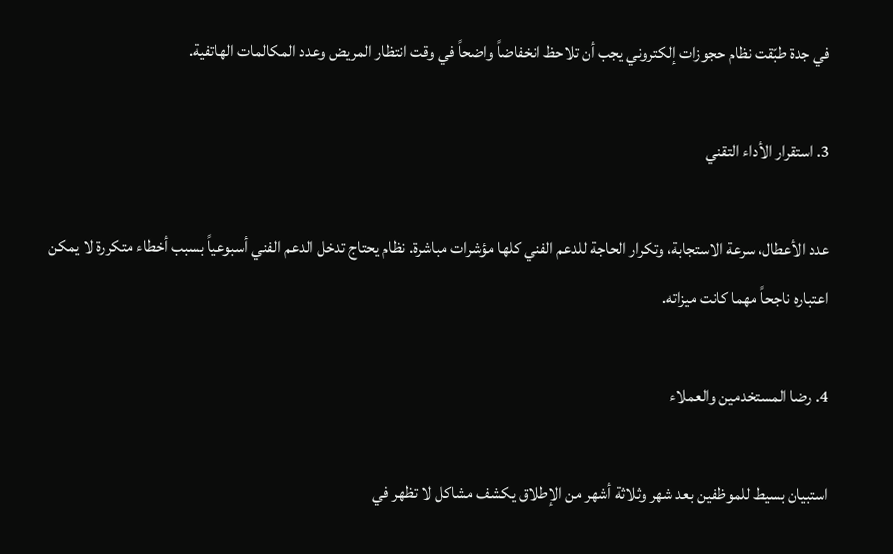في جدة طبّقت نظام حجوزات إلكتروني يجب أن تلاحظ انخفاضاً واضحاً في وقت انتظار المريض وعدد المكالمات الهاتفية.

3. استقرار الأداء التقني

عدد الأعطال، سرعة الاستجابة، وتكرار الحاجة للدعم الفني كلها مؤشرات مباشرة. نظام يحتاج تدخل الدعم الفني أسبوعياً بسبب أخطاء متكررة لا يمكن اعتباره ناجحاً مهما كانت ميزاته.

4. رضا المستخدمين والعملاء

استبيان بسيط للموظفين بعد شهر وثلاثة أشهر من الإطلاق يكشف مشاكل لا تظهر في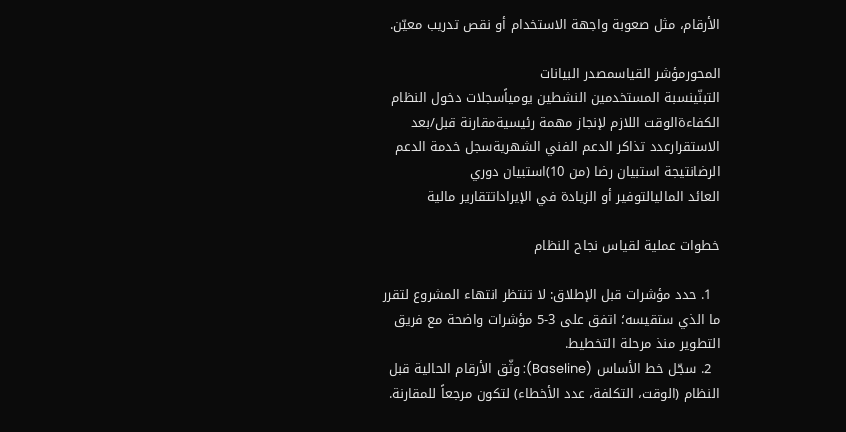الأرقام، مثل صعوبة واجهة الاستخدام أو نقص تدريب معيّن.

المحورمؤشر القياسمصدر البيانات
التبنّينسبة المستخدمين النشطين يومياًسجلات دخول النظام
الكفاءةالوقت اللازم لإنجاز مهمة رئيسيةمقارنة قبل/بعد
الاستقرارعدد تذاكر الدعم الفني الشهريةسجل خدمة الدعم
الرضانتيجة استبيان رضا (من 10)استبيان دوري
العائد الماليالتوفير أو الزيادة في الإيراداتتقارير مالية

خطوات عملية لقياس نجاح النظام

  1. حدد مؤشرات قبل الإطلاق: لا تنتظر انتهاء المشروع لتقرر ما الذي ستقيسه؛ اتفق على 3-5 مؤشرات واضحة مع فريق التطوير منذ مرحلة التخطيط.
  2. سجّل خط الأساس (Baseline): وثّق الأرقام الحالية قبل النظام (الوقت، التكلفة، عدد الأخطاء) لتكون مرجعاً للمقارنة.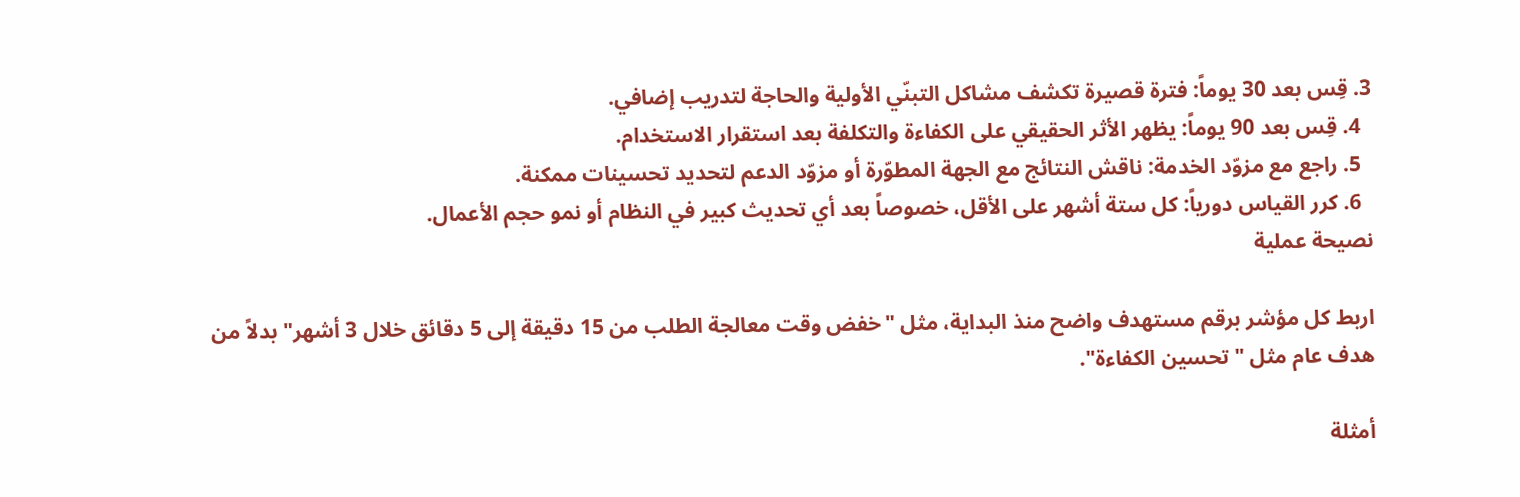3. قِس بعد 30 يوماً: فترة قصيرة تكشف مشاكل التبنّي الأولية والحاجة لتدريب إضافي.
  4. قِس بعد 90 يوماً: يظهر الأثر الحقيقي على الكفاءة والتكلفة بعد استقرار الاستخدام.
  5. راجع مع مزوّد الخدمة: ناقش النتائج مع الجهة المطوّرة أو مزوّد الدعم لتحديد تحسينات ممكنة.
  6. كرر القياس دورياً: كل ستة أشهر على الأقل، خصوصاً بعد أي تحديث كبير في النظام أو نمو حجم الأعمال.
نصيحة عملية

اربط كل مؤشر برقم مستهدف واضح منذ البداية، مثل "خفض وقت معالجة الطلب من 15 دقيقة إلى 5 دقائق خلال 3 أشهر" بدلاً من هدف عام مثل "تحسين الكفاءة".

أمثلة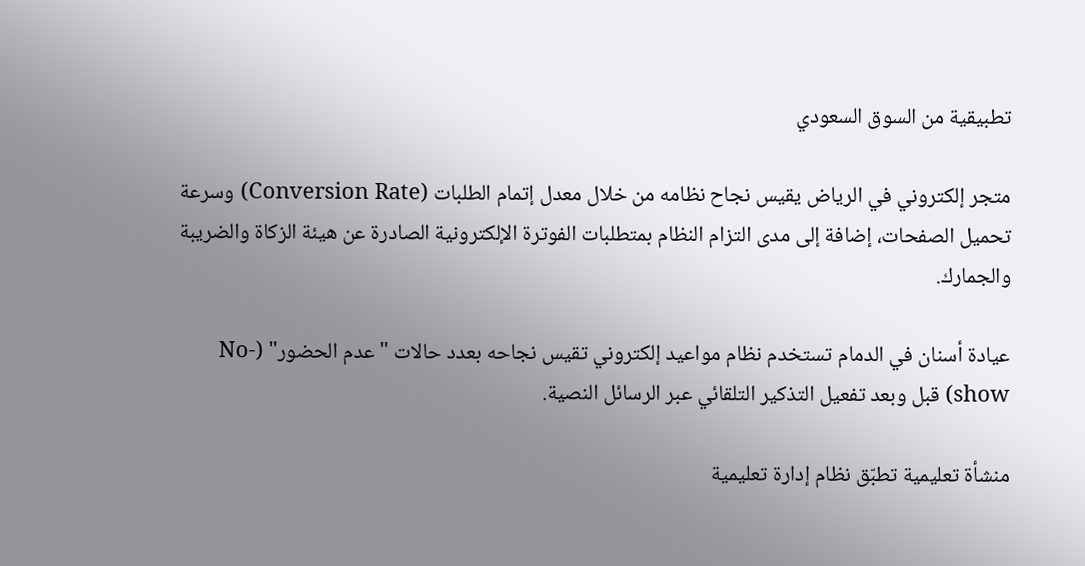تطبيقية من السوق السعودي

متجر إلكتروني في الرياض يقيس نجاح نظامه من خلال معدل إتمام الطلبات (Conversion Rate) وسرعة تحميل الصفحات، إضافة إلى مدى التزام النظام بمتطلبات الفوترة الإلكترونية الصادرة عن هيئة الزكاة والضريبة والجمارك.

عيادة أسنان في الدمام تستخدم نظام مواعيد إلكتروني تقيس نجاحه بعدد حالات "عدم الحضور" (No-show) قبل وبعد تفعيل التذكير التلقائي عبر الرسائل النصية.

منشأة تعليمية تطبّق نظام إدارة تعليمية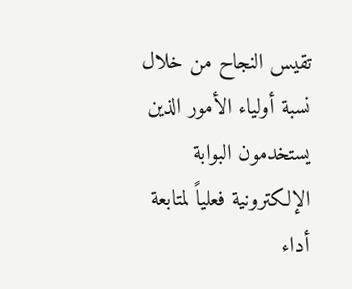تقيس النجاح من خلال نسبة أولياء الأمور الذين يستخدمون البوابة الإلكترونية فعلياً لمتابعة أداء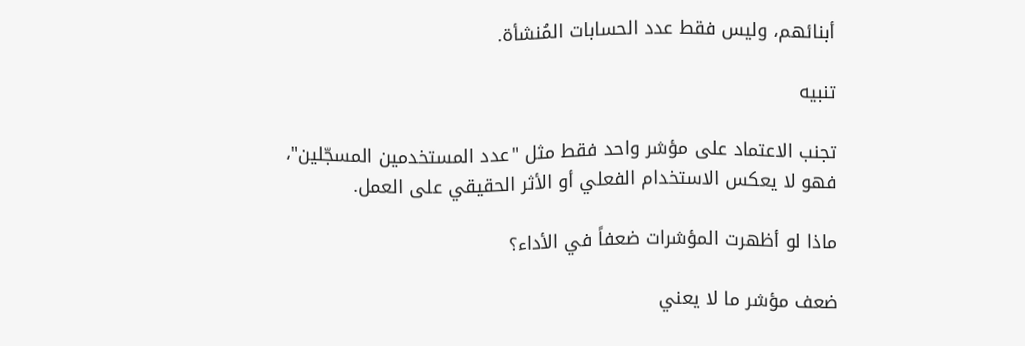أبنائهم، وليس فقط عدد الحسابات المُنشأة.

تنبيه

تجنب الاعتماد على مؤشر واحد فقط مثل "عدد المستخدمين المسجّلين"، فهو لا يعكس الاستخدام الفعلي أو الأثر الحقيقي على العمل.

ماذا لو أظهرت المؤشرات ضعفاً في الأداء؟

ضعف مؤشر ما لا يعني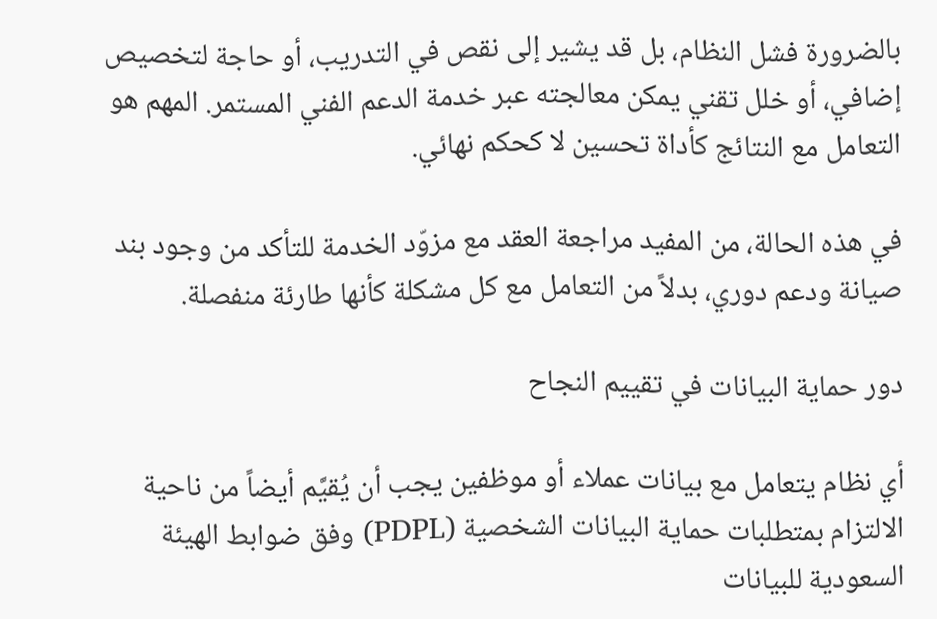بالضرورة فشل النظام، بل قد يشير إلى نقص في التدريب، أو حاجة لتخصيص إضافي، أو خلل تقني يمكن معالجته عبر خدمة الدعم الفني المستمر. المهم هو التعامل مع النتائج كأداة تحسين لا كحكم نهائي.

في هذه الحالة، من المفيد مراجعة العقد مع مزوّد الخدمة للتأكد من وجود بند صيانة ودعم دوري، بدلاً من التعامل مع كل مشكلة كأنها طارئة منفصلة.

دور حماية البيانات في تقييم النجاح

أي نظام يتعامل مع بيانات عملاء أو موظفين يجب أن يُقيَّم أيضاً من ناحية الالتزام بمتطلبات حماية البيانات الشخصية (PDPL) وفق ضوابط الهيئة السعودية للبيانات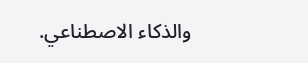والذكاء الاصطناعي.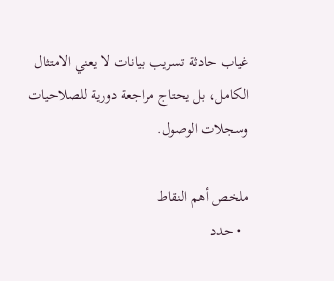غياب حادثة تسريب بيانات لا يعني الامتثال الكامل، بل يحتاج مراجعة دورية للصلاحيات وسجلات الوصول.

ملخص أهم النقاط
  • حدد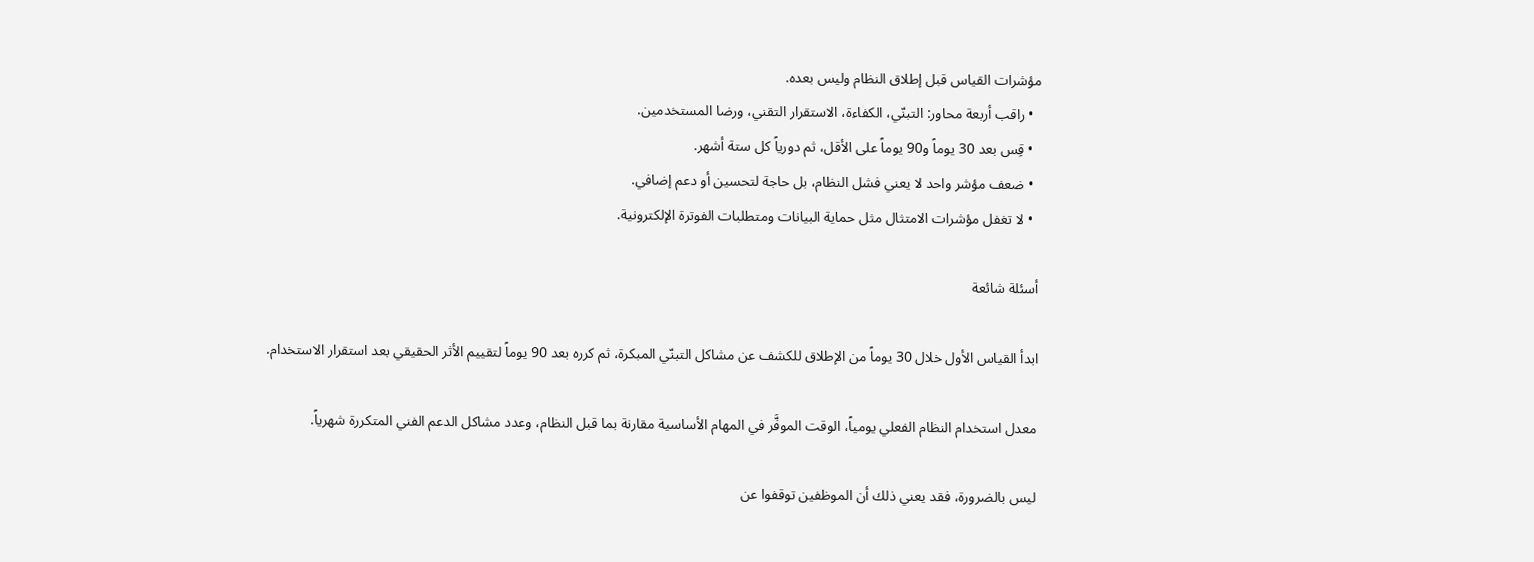مؤشرات القياس قبل إطلاق النظام وليس بعده.
  • راقب أربعة محاور: التبنّي، الكفاءة، الاستقرار التقني، ورضا المستخدمين.
  • قِس بعد 30 يوماً و90 يوماً على الأقل، ثم دورياً كل ستة أشهر.
  • ضعف مؤشر واحد لا يعني فشل النظام، بل حاجة لتحسين أو دعم إضافي.
  • لا تغفل مؤشرات الامتثال مثل حماية البيانات ومتطلبات الفوترة الإلكترونية.

أسئلة شائعة

ابدأ القياس الأول خلال 30 يوماً من الإطلاق للكشف عن مشاكل التبنّي المبكرة، ثم كرره بعد 90 يوماً لتقييم الأثر الحقيقي بعد استقرار الاستخدام.

معدل استخدام النظام الفعلي يومياً، الوقت الموفَّر في المهام الأساسية مقارنة بما قبل النظام، وعدد مشاكل الدعم الفني المتكررة شهرياً.

ليس بالضرورة، فقد يعني ذلك أن الموظفين توقفوا عن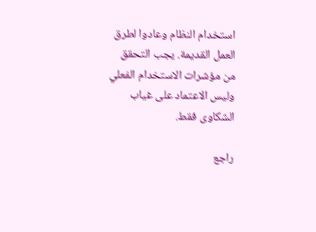استخدام النظام وعادوا لطرق العمل القديمة. يجب التحقق من مؤشرات الاستخدام الفعلي وليس الاعتماد على غياب الشكاوى فقط.

راجع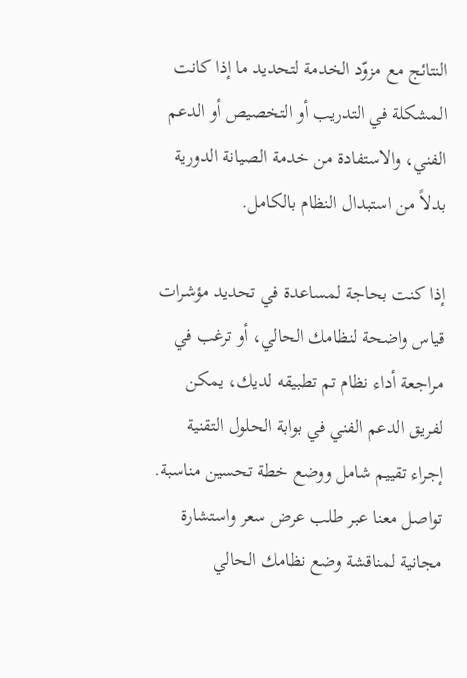النتائج مع مزوّد الخدمة لتحديد ما إذا كانت المشكلة في التدريب أو التخصيص أو الدعم الفني، والاستفادة من خدمة الصيانة الدورية بدلاً من استبدال النظام بالكامل.

إذا كنت بحاجة لمساعدة في تحديد مؤشرات قياس واضحة لنظامك الحالي، أو ترغب في مراجعة أداء نظام تم تطبيقه لديك، يمكن لفريق الدعم الفني في بوابة الحلول التقنية إجراء تقييم شامل ووضع خطة تحسين مناسبة. تواصل معنا عبر طلب عرض سعر واستشارة مجانية لمناقشة وضع نظامك الحالي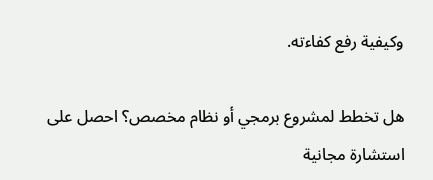وكيفية رفع كفاءته.

هل تخطط لمشروع برمجي أو نظام مخصص؟ احصل على استشارة مجانية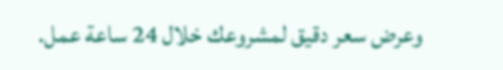وعرض سعر دقيق لمشروعك خلال 24 ساعة عمل.